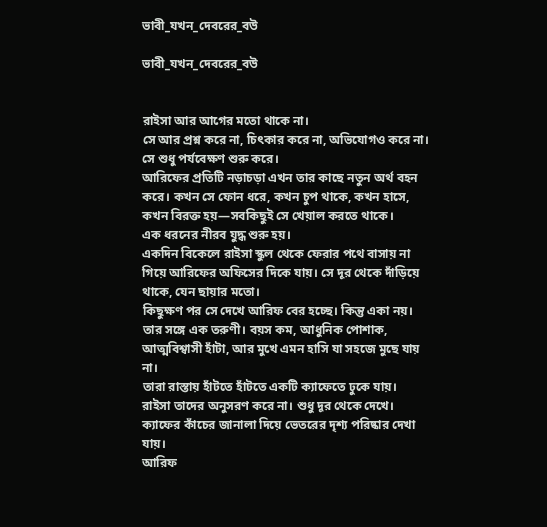ভাবী_যখন_দেবরের_বউ

ভাবী_যখন_দেবরের_বউ


রাইসা আর আগের মতো থাকে না।
সে আর প্রশ্ন করে না, চিৎকার করে না, অভিযোগও করে না। সে শুধু পর্যবেক্ষণ শুরু করে।
আরিফের প্রতিটি নড়াচড়া এখন তার কাছে নতুন অর্থ বহন করে। কখন সে ফোন ধরে, কখন চুপ থাকে, কখন হাসে, কখন বিরক্ত হয়—সবকিছুই সে খেয়াল করতে থাকে।
এক ধরনের নীরব যুদ্ধ শুরু হয়।
একদিন বিকেলে রাইসা স্কুল থেকে ফেরার পথে বাসায় না গিয়ে আরিফের অফিসের দিকে যায়। সে দূর থেকে দাঁড়িয়ে থাকে, যেন ছায়ার মতো।
কিছুক্ষণ পর সে দেখে আরিফ বের হচ্ছে। কিন্তু একা নয়।
তার সঙ্গে এক তরুণী। বয়স কম, আধুনিক পোশাক, আত্মবিশ্বাসী হাঁটা, আর মুখে এমন হাসি যা সহজে মুছে যায় না।
তারা রাস্তায় হাঁটতে হাঁটতে একটি ক্যাফেতে ঢুকে যায়।
রাইসা তাদের অনুসরণ করে না। শুধু দূর থেকে দেখে।
ক্যাফের কাঁচের জানালা দিয়ে ভেতরের দৃশ্য পরিষ্কার দেখা যায়।
আরিফ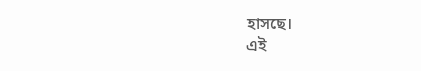হাসছে।
এই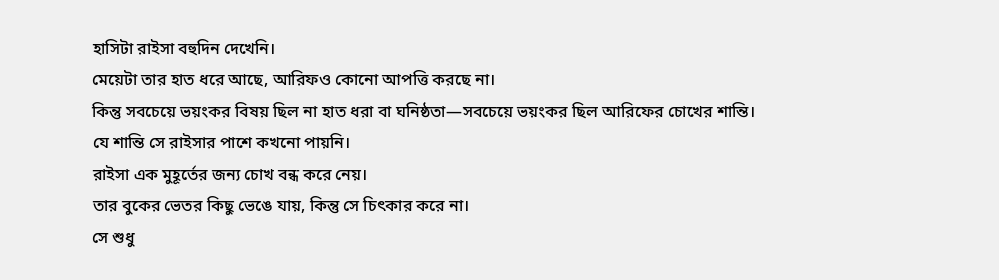হাসিটা রাইসা বহুদিন দেখেনি।
মেয়েটা তার হাত ধরে আছে, আরিফও কোনো আপত্তি করছে না।
কিন্তু সবচেয়ে ভয়ংকর বিষয় ছিল না হাত ধরা বা ঘনিষ্ঠতা—সবচেয়ে ভয়ংকর ছিল আরিফের চোখের শান্তি।
যে শান্তি সে রাইসার পাশে কখনো পায়নি।
রাইসা এক মুহূর্তের জন্য চোখ বন্ধ করে নেয়।
তার বুকের ভেতর কিছু ভেঙে যায়, কিন্তু সে চিৎকার করে না।
সে শুধু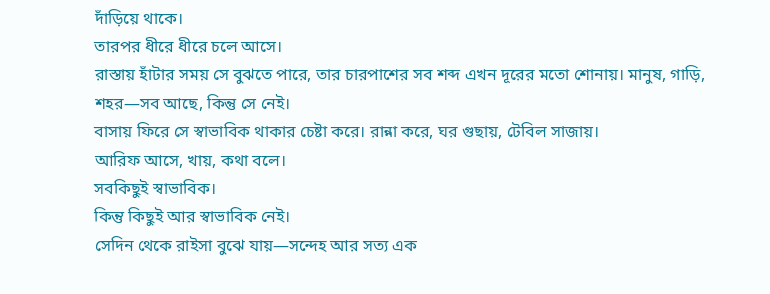দাঁড়িয়ে থাকে।
তারপর ধীরে ধীরে চলে আসে।
রাস্তায় হাঁটার সময় সে বুঝতে পারে, তার চারপাশের সব শব্দ এখন দূরের মতো শোনায়। মানুষ, গাড়ি, শহর—সব আছে, কিন্তু সে নেই।
বাসায় ফিরে সে স্বাভাবিক থাকার চেষ্টা করে। রান্না করে, ঘর গুছায়, টেবিল সাজায়।
আরিফ আসে, খায়, কথা বলে।
সবকিছুই স্বাভাবিক।
কিন্তু কিছুই আর স্বাভাবিক নেই।
সেদিন থেকে রাইসা বুঝে যায়—সন্দেহ আর সত্য এক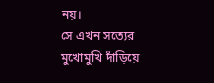নয়।
সে এখন সত্যের মুখোমুখি দাঁড়িয়ে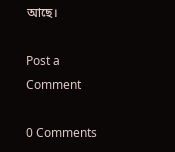আছে।

Post a Comment

0 Comments